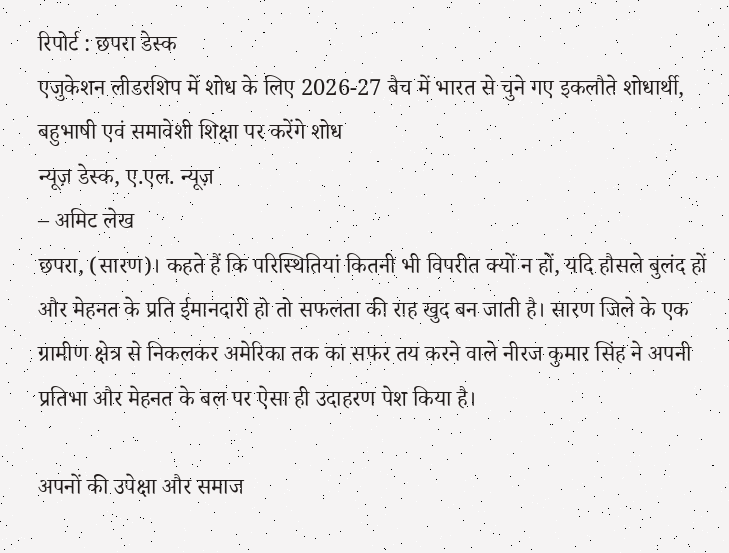रिपोर्ट : छपरा डेस्क
एजुकेशन लीडरशिप में शोध के लिए 2026-27 बैच में भारत से चुने गए इकलौते शोधार्थी, बहुभाषी एवं समावेशी शिक्षा पर करेंगे शोध
न्यूज़ डेस्क, ए.एल. न्यूज़
– अमिट लेख
छपरा, (सारण)। कहते हैं कि परिस्थितियां कितनी भी विपरीत क्यों न हों, यदि हौसले बुलंद हों और मेहनत के प्रति ईमानदारी हो तो सफलता की राह खुद बन जाती है। सारण जिले के एक ग्रामीण क्षेत्र से निकलकर अमेरिका तक का सफर तय करने वाले नीरज कुमार सिंह ने अपनी प्रतिभा और मेहनत के बल पर ऐसा ही उदाहरण पेश किया है।

अपनों की उपेक्षा और समाज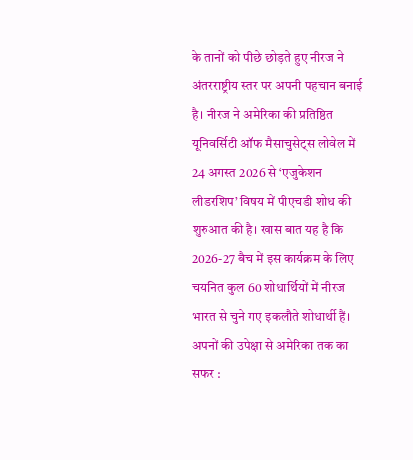के तानों को पीछे छोड़ते हुए नीरज ने अंतरराष्ट्रीय स्तर पर अपनी पहचान बनाई है। नीरज ने अमेरिका की प्रतिष्ठित यूनिवर्सिटी ऑफ मैसाचुसेट्स लोवेल में 24 अगस्त 2026 से ‘एजुकेशन लीडरशिप’ विषय में पीएचडी शोध की शुरुआत की है। खास बात यह है कि 2026-27 बैच में इस कार्यक्रम के लिए चयनित कुल 60 शोधार्थियों में नीरज भारत से चुने गए इकलौते शोधार्थी हैं।
अपनों की उपेक्षा से अमेरिका तक का सफर :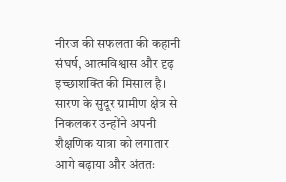नीरज की सफलता की कहानी संघर्ष, आत्मविश्वास और दृढ़ इच्छाशक्ति की मिसाल है। सारण के सुदूर ग्रामीण क्षेत्र से निकलकर उन्होंने अपनी शैक्षणिक यात्रा को लगातार आगे बढ़ाया और अंततः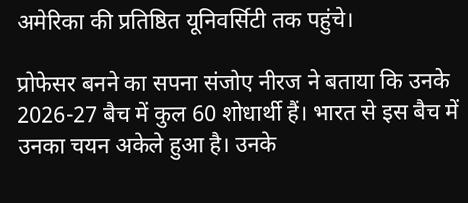अमेरिका की प्रतिष्ठित यूनिवर्सिटी तक पहुंचे।

प्रोफेसर बनने का सपना संजोए नीरज ने बताया कि उनके 2026-27 बैच में कुल 60 शोधार्थी हैं। भारत से इस बैच में उनका चयन अकेले हुआ है। उनके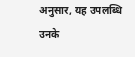अनुसार, यह उपलब्धि उनके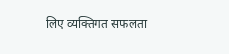लिए व्यक्तिगत सफलता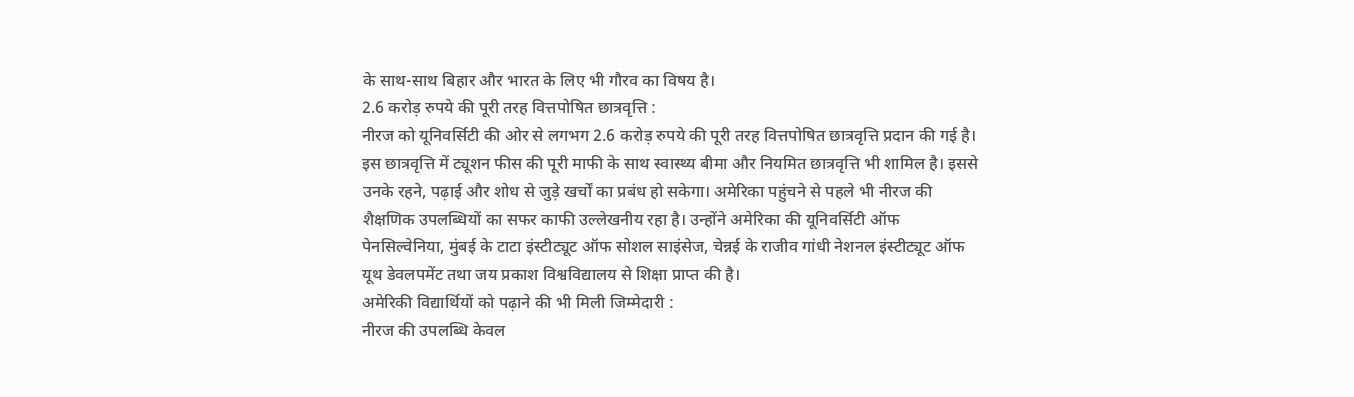के साथ-साथ बिहार और भारत के लिए भी गौरव का विषय है।
2.6 करोड़ रुपये की पूरी तरह वित्तपोषित छात्रवृत्ति :
नीरज को यूनिवर्सिटी की ओर से लगभग 2.6 करोड़ रुपये की पूरी तरह वित्तपोषित छात्रवृत्ति प्रदान की गई है। इस छात्रवृत्ति में ट्यूशन फीस की पूरी माफी के साथ स्वास्थ्य बीमा और नियमित छात्रवृत्ति भी शामिल है। इससे उनके रहने, पढ़ाई और शोध से जुड़े खर्चों का प्रबंध हो सकेगा। अमेरिका पहुंचने से पहले भी नीरज की शैक्षणिक उपलब्धियों का सफर काफी उल्लेखनीय रहा है। उन्होंने अमेरिका की यूनिवर्सिटी ऑफ पेनसिल्वेनिया, मुंबई के टाटा इंस्टीट्यूट ऑफ सोशल साइंसेज, चेन्नई के राजीव गांधी नेशनल इंस्टीट्यूट ऑफ यूथ डेवलपमेंट तथा जय प्रकाश विश्वविद्यालय से शिक्षा प्राप्त की है।
अमेरिकी विद्यार्थियों को पढ़ाने की भी मिली जिम्मेदारी :
नीरज की उपलब्धि केवल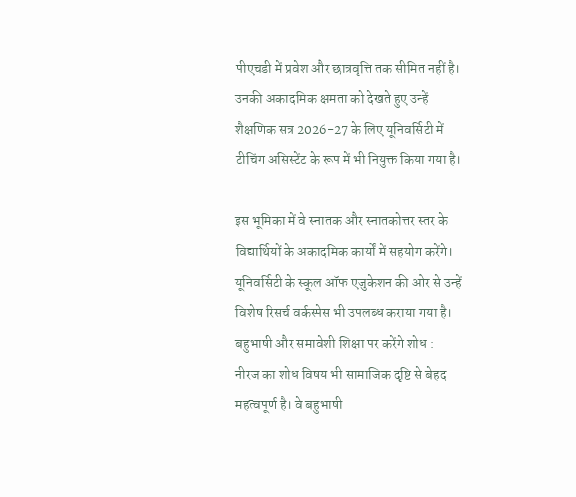पीएचडी में प्रवेश और छात्रवृत्ति तक सीमित नहीं है। उनकी अकादमिक क्षमता को देखते हुए उन्हें शैक्षणिक सत्र 2026-27 के लिए यूनिवर्सिटी में टीचिंग असिस्टेंट के रूप में भी नियुक्त किया गया है।

इस भूमिका में वे स्नातक और स्नातकोत्तर स्तर के विद्यार्थियों के अकादमिक कार्यों में सहयोग करेंगे। यूनिवर्सिटी के स्कूल ऑफ एजुकेशन की ओर से उन्हें विशेष रिसर्च वर्कस्पेस भी उपलब्ध कराया गया है।
बहुभाषी और समावेशी शिक्षा पर करेंगे शोध :
नीरज का शोध विषय भी सामाजिक दृष्टि से बेहद महत्वपूर्ण है। वे बहुभाषी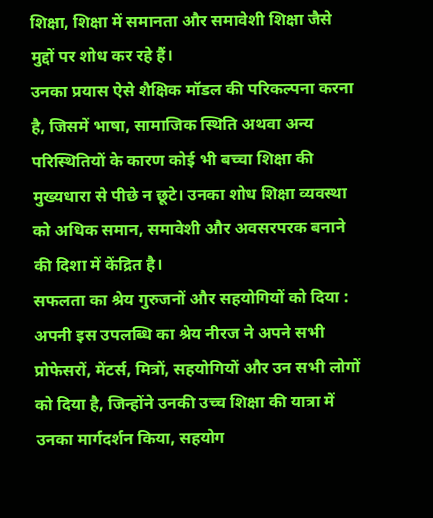शिक्षा, शिक्षा में समानता और समावेशी शिक्षा जैसे मुद्दों पर शोध कर रहे हैं।
उनका प्रयास ऐसे शैक्षिक मॉडल की परिकल्पना करना है, जिसमें भाषा, सामाजिक स्थिति अथवा अन्य परिस्थितियों के कारण कोई भी बच्चा शिक्षा की मुख्यधारा से पीछे न छूटे। उनका शोध शिक्षा व्यवस्था को अधिक समान, समावेशी और अवसरपरक बनाने की दिशा में केंद्रित है।
सफलता का श्रेय गुरुजनों और सहयोगियों को दिया :
अपनी इस उपलब्धि का श्रेय नीरज ने अपने सभी प्रोफेसरों, मेंटर्स, मित्रों, सहयोगियों और उन सभी लोगों को दिया है, जिन्होंने उनकी उच्च शिक्षा की यात्रा में उनका मार्गदर्शन किया, सहयोग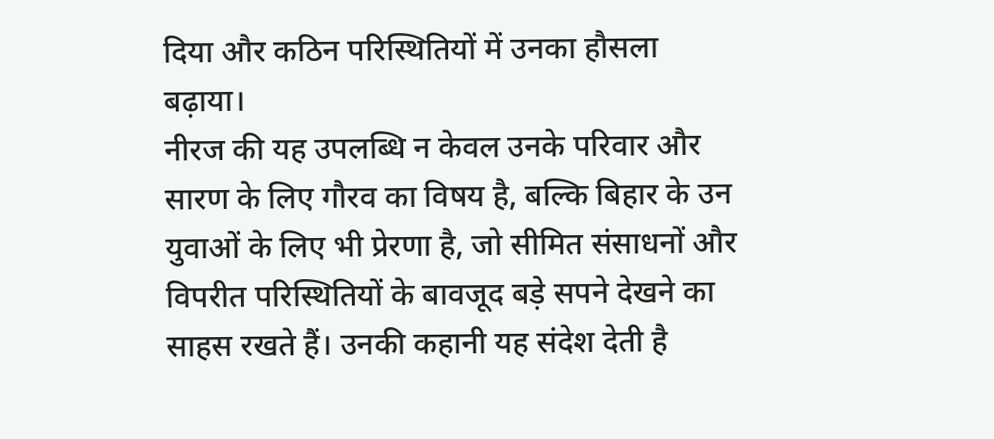दिया और कठिन परिस्थितियों में उनका हौसला बढ़ाया।
नीरज की यह उपलब्धि न केवल उनके परिवार और सारण के लिए गौरव का विषय है, बल्कि बिहार के उन युवाओं के लिए भी प्रेरणा है, जो सीमित संसाधनों और विपरीत परिस्थितियों के बावजूद बड़े सपने देखने का साहस रखते हैं। उनकी कहानी यह संदेश देती है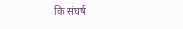कि संघर्ष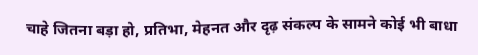चाहे जितना बड़ा हो, प्रतिभा, मेहनत और दृढ़ संकल्प के सामने कोई भी बाधा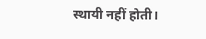स्थायी नहीं होती।